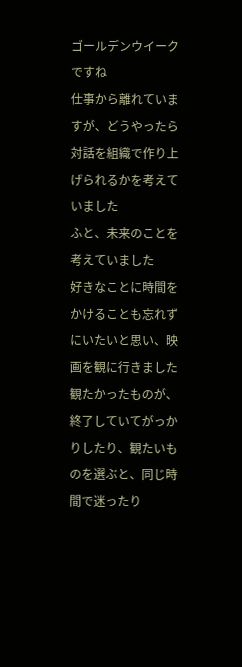ゴールデンウイークですね
仕事から離れていますが、どうやったら対話を組織で作り上げられるかを考えていました
ふと、未来のことを考えていました
好きなことに時間をかけることも忘れずにいたいと思い、映画を観に行きました
観たかったものが、終了していてがっかりしたり、観たいものを選ぶと、同じ時間で迷ったり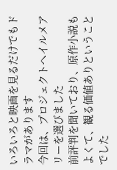いろいろと映画を見るだけでもドラマがあります
今回は、プロジェクトヘイルメアリーを選びました
前評判を聞いており、原作小説もよくて、観る価値ありということでした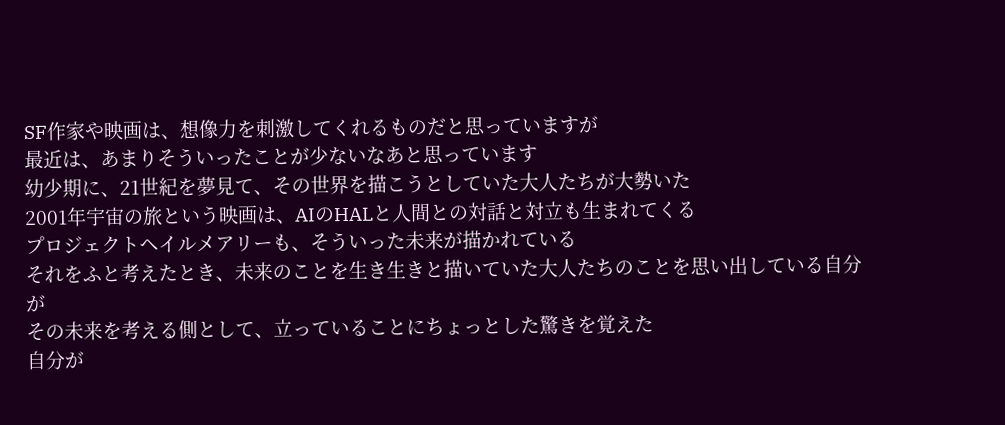SF作家や映画は、想像力を刺激してくれるものだと思っていますが
最近は、あまりそういったことが少ないなあと思っています
幼少期に、21世紀を夢見て、その世界を描こうとしていた大人たちが大勢いた
2001年宇宙の旅という映画は、AIのHALと人間との対話と対立も生まれてくる
プロジェクトヘイルメアリーも、そういった未来が描かれている
それをふと考えたとき、未来のことを生き生きと描いていた大人たちのことを思い出している自分が
その未来を考える側として、立っていることにちょっとした驚きを覚えた
自分が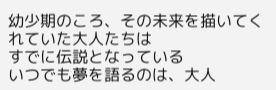幼少期のころ、その未来を描いてくれていた大人たちは
すでに伝説となっている
いつでも夢を語るのは、大人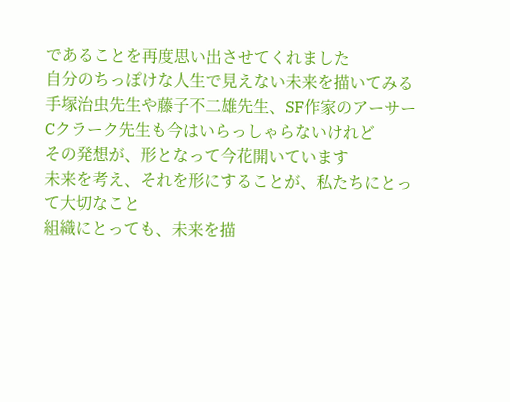であることを再度思い出させてくれました
自分のちっぽけな人生で見えない未来を描いてみる
手塚治虫先生や藤子不二雄先生、SF作家のアーサーCクラーク先生も今はいらっしゃらないけれど
その発想が、形となって今花開いています
未来を考え、それを形にすることが、私たちにとって大切なこと
組織にとっても、未来を描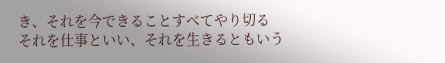き、それを今できることすべてやり切る
それを仕事といい、それを生きるともいう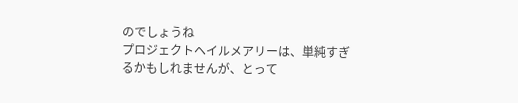のでしょうね
プロジェクトヘイルメアリーは、単純すぎるかもしれませんが、とって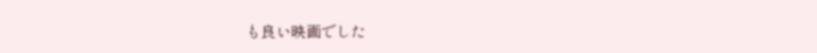も良い映画でした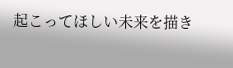起こってほしい未来を描き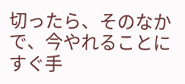切ったら、そのなかで、今やれることにすぐ手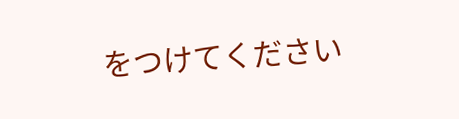をつけてください